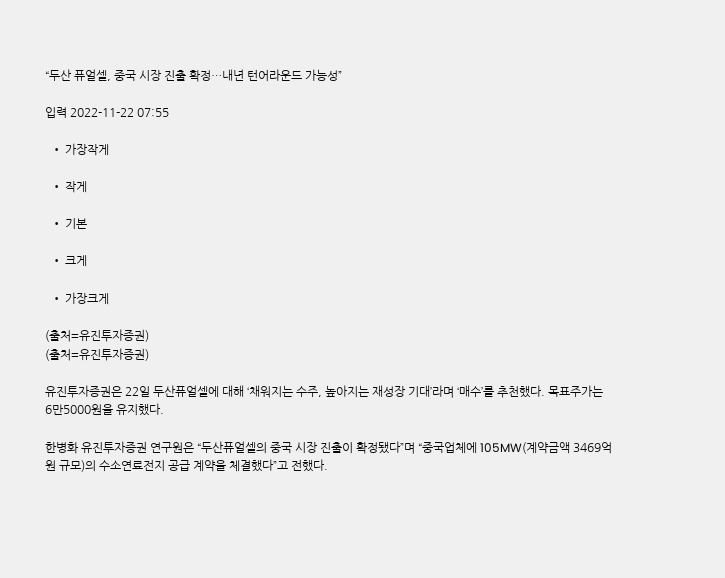“두산 퓨얼셀, 중국 시장 진출 확정…내년 턴어라운드 가능성”

입력 2022-11-22 07:55

  • 가장작게

  • 작게

  • 기본

  • 크게

  • 가장크게

(출처=유진투자증권)
(출처=유진투자증권)

유진투자증권은 22일 두산퓨얼셀에 대해 ‘채워지는 수주, 높아지는 재성장 기대’라며 ‘매수’를 추천했다. 목표주가는 6만5000원을 유지했다.

한병화 유진투자증권 연구원은 “두산퓨얼셀의 중국 시장 진출이 확정됐다”며 “중국업체에 105MW(계약금액 3469억 원 규모)의 수소연료전지 공급 계약을 체결했다”고 전했다.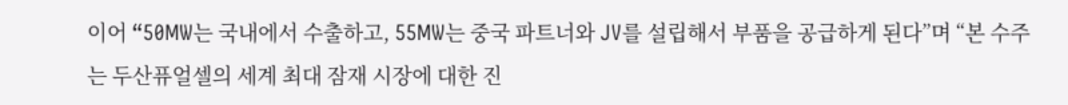이어 “50MW는 국내에서 수출하고, 55MW는 중국 파트너와 JV를 설립해서 부품을 공급하게 된다”며 “본 수주는 두산퓨얼셀의 세계 최대 잠재 시장에 대한 진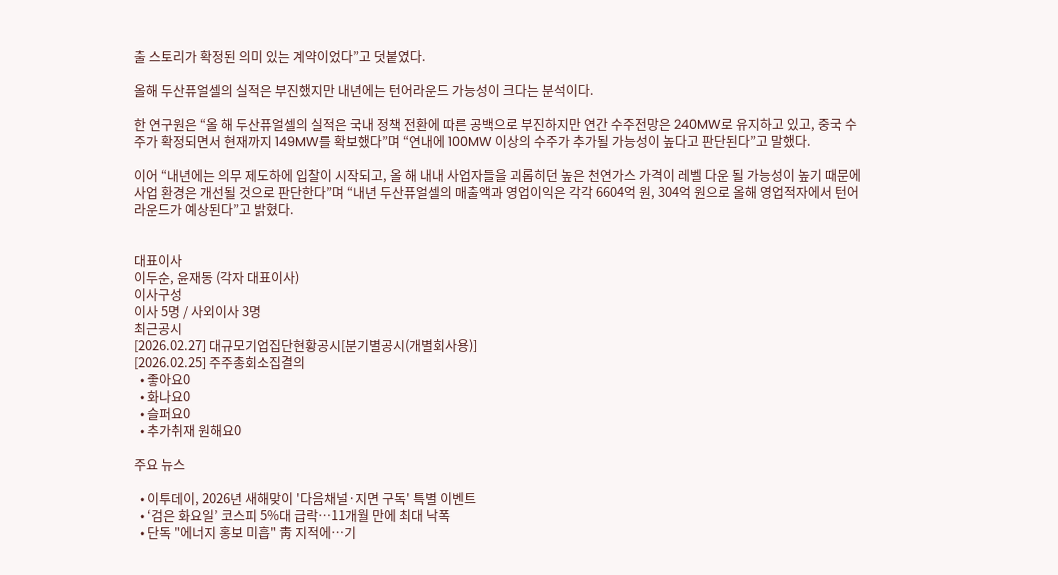출 스토리가 확정된 의미 있는 계약이었다”고 덧붙였다.

올해 두산퓨얼셀의 실적은 부진했지만 내년에는 턴어라운드 가능성이 크다는 분석이다.

한 연구원은 “올 해 두산퓨얼셀의 실적은 국내 정책 전환에 따른 공백으로 부진하지만 연간 수주전망은 240MW로 유지하고 있고, 중국 수주가 확정되면서 현재까지 149MW를 확보했다”며 “연내에 100MW 이상의 수주가 추가될 가능성이 높다고 판단된다”고 말했다.

이어 “내년에는 의무 제도하에 입찰이 시작되고, 올 해 내내 사업자들을 괴롭히던 높은 천연가스 가격이 레벨 다운 될 가능성이 높기 때문에 사업 환경은 개선될 것으로 판단한다”며 “내년 두산퓨얼셀의 매출액과 영업이익은 각각 6604억 원, 304억 원으로 올해 영업적자에서 턴어라운드가 예상된다”고 밝혔다.


대표이사
이두순, 윤재동 (각자 대표이사)
이사구성
이사 5명 / 사외이사 3명
최근공시
[2026.02.27] 대규모기업집단현황공시[분기별공시(개별회사용)]
[2026.02.25] 주주총회소집결의
  • 좋아요0
  • 화나요0
  • 슬퍼요0
  • 추가취재 원해요0

주요 뉴스

  • 이투데이, 2026년 새해맞이 '다음채널·지면 구독' 특별 이벤트
  • ‘검은 화요일’ 코스피 5%대 급락…11개월 만에 최대 낙폭
  • 단독 "에너지 홍보 미흡" 靑 지적에…기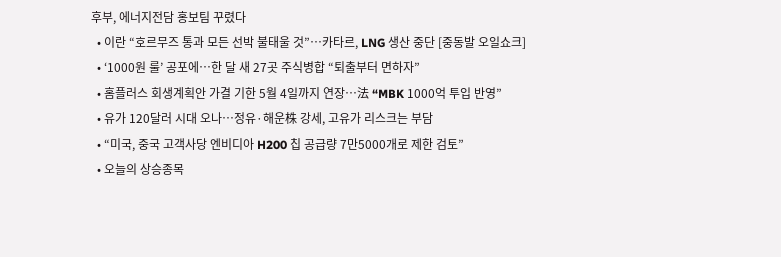후부, 에너지전담 홍보팀 꾸렸다
  • 이란 “호르무즈 통과 모든 선박 불태울 것”…카타르, LNG 생산 중단 [중동발 오일쇼크]
  • ‘1000원 룰’ 공포에…한 달 새 27곳 주식병합 “퇴출부터 면하자”
  • 홈플러스 회생계획안 가결 기한 5월 4일까지 연장…法 “MBK 1000억 투입 반영”
  • 유가 120달러 시대 오나…정유·해운株 강세, 고유가 리스크는 부담
  • “미국, 중국 고객사당 엔비디아 H200 칩 공급량 7만5000개로 제한 검토”
  • 오늘의 상승종목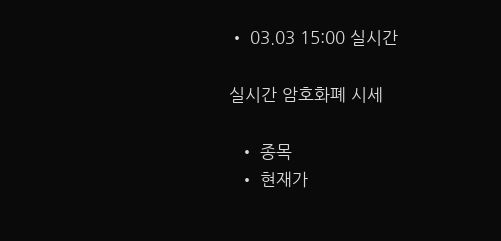• 03.03 15:00 실시간

실시간 암호화폐 시세

  • 종목
  • 현재가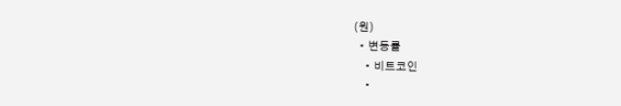(원)
  • 변동률
    • 비트코인
    •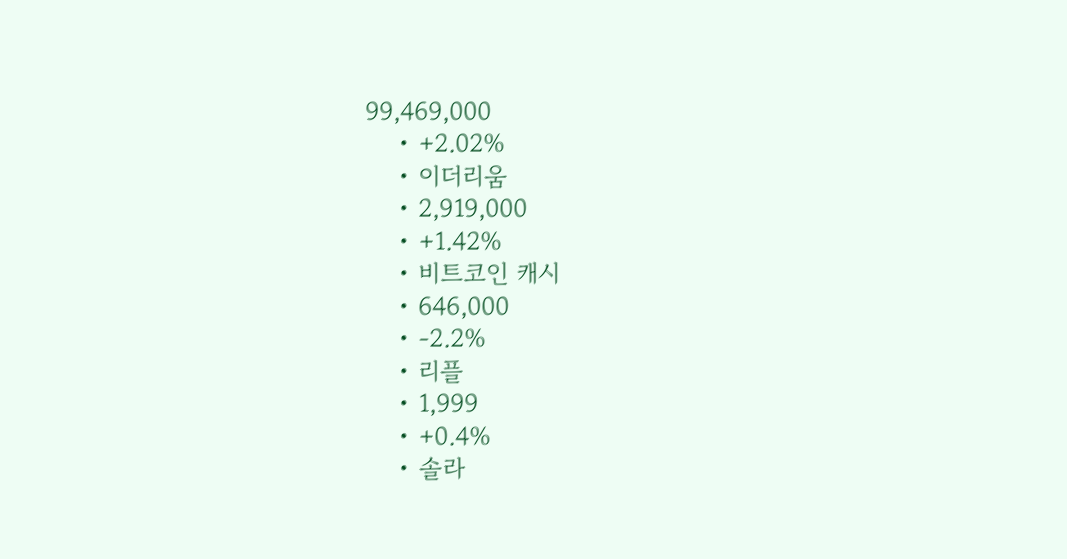99,469,000
    • +2.02%
    • 이더리움
    • 2,919,000
    • +1.42%
    • 비트코인 캐시
    • 646,000
    • -2.2%
    • 리플
    • 1,999
    • +0.4%
    • 솔라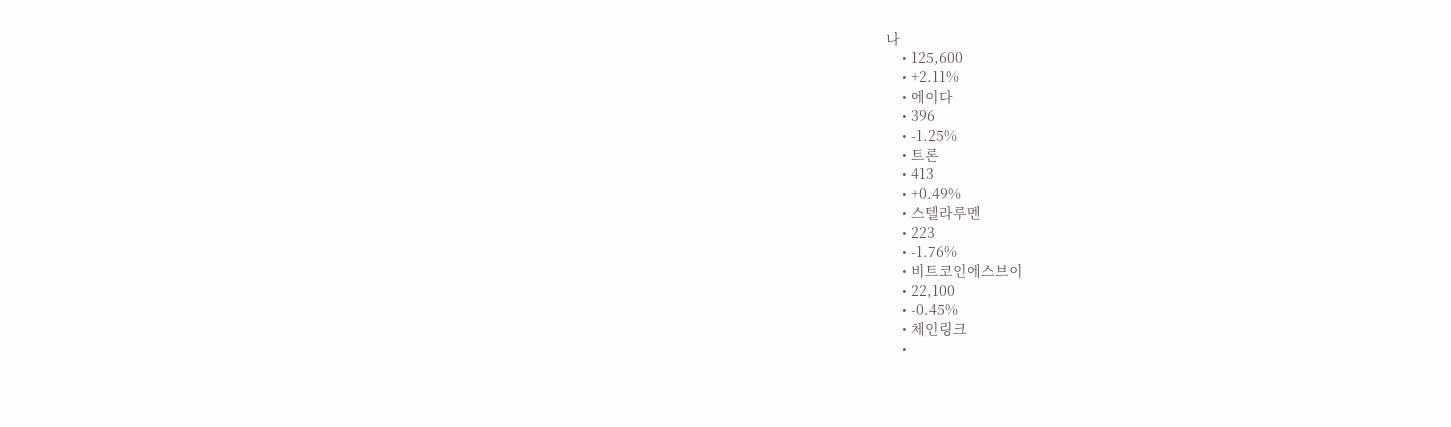나
    • 125,600
    • +2.11%
    • 에이다
    • 396
    • -1.25%
    • 트론
    • 413
    • +0.49%
    • 스텔라루멘
    • 223
    • -1.76%
    • 비트코인에스브이
    • 22,100
    • -0.45%
    • 체인링크
    •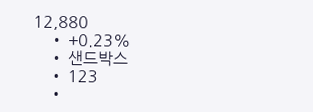12,880
    • +0.23%
    • 샌드박스
    • 123
    •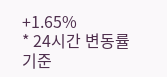+1.65%
* 24시간 변동률 기준